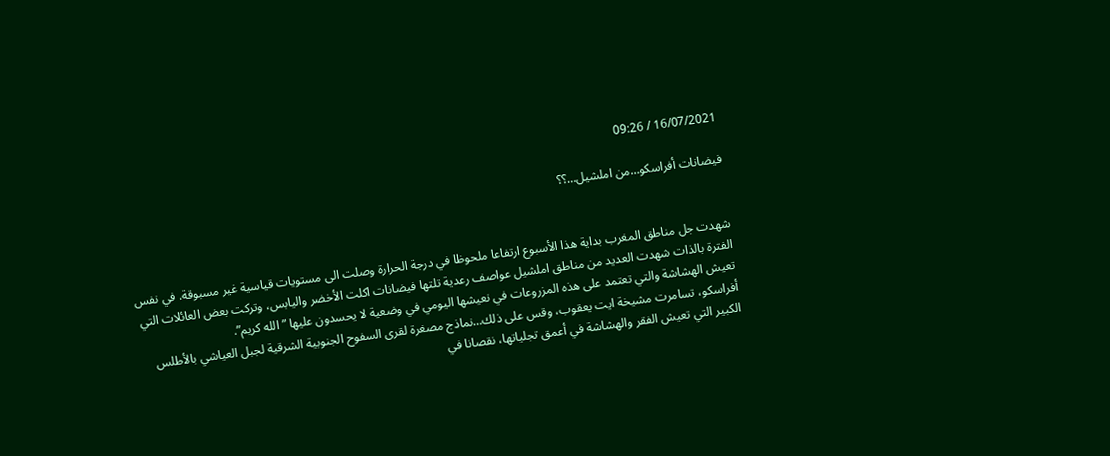16/07/2021 / 09:26

فيضانات أفراسكو…من املشيل…؟؟


شهدت جل مناطق المغرب بداية هذا الأسبوع ارتفاعا ملحوظا في درجة الحرارة وصلت الى مستويات قياسية غير مسبوقة. في نفس الفترة بالذات شهدت العديد من مناطق املشيل عواصف رعدية تلتها فيضانات اكلت الأخضر واليابس، وتركت بعض العائلات التي تعيش الهشاشة والتي تعتمد على هذه المزروعات في نعيشها اليومي في وضعية لا يحسدون عليها ” الله كريم”.
أفراسكو، تسامرت مشيخة ايت يعقوب، وقس على ذلك…نماذج مصغرة لقرى السفوح الجنوبية الشرقية لجبل العياشي بالأطلس الكبير التي تعيش الفقر والهشاشة في أعمق تجلياتها، نقصانا في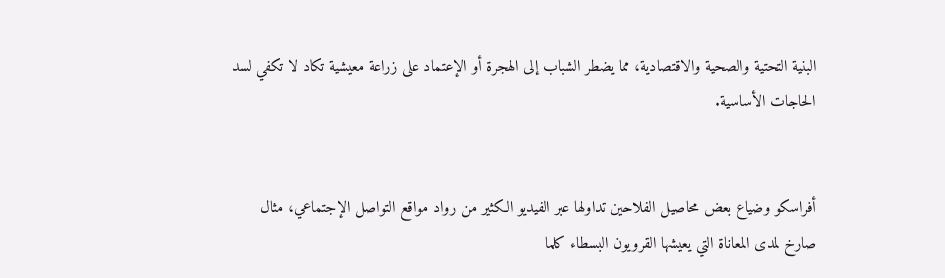البنية التحتية والصحية والاقتصادية، مما يضطر الشباب إلى الهجرة أو الإعتماد على زراعة معيشية تكاد لا تكفي لسد الحاجات الأساسية.


أفراسكو وضياع بعض محاصيل الفلاحين تداولها عبر الفيديو الكثير من رواد مواقع التواصل الإجتماعي، مثال صارخ لمدى المعاناة التي يعيشها القرويون البسطاء كلما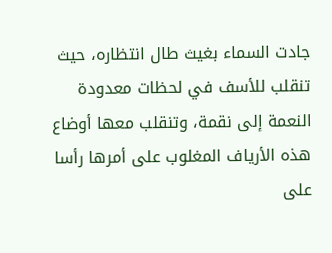جادت السماء بغيث طال انتظاره، حيث تنقلب للأسف في لحظات معدودة النعمة إلى نقمة، وتنقلب معها أوضاع هذه الأرياف المغلوب على أمرها رأسا على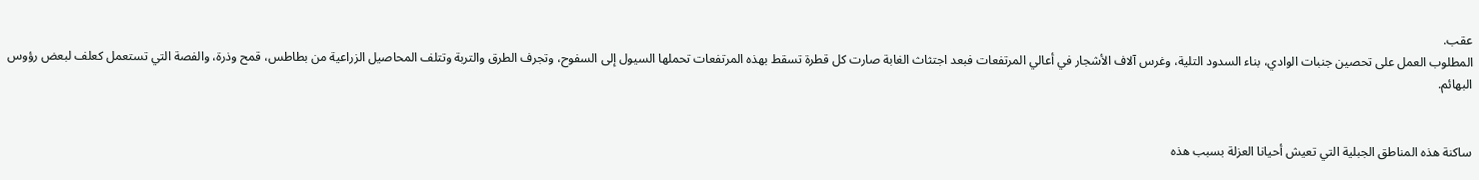عقب.
المطلوب العمل على تحصين جنبات الوادي، بناء السدود التلية، وغرس آلاف الأشجار في أعالي المرتفعات فبعد اجتثاث الغابة صارت كل قطرة تسقط بهذه المرتفعات تحملها السيول إلى السفوح، وتجرف الطرق والتربة وتتلف المحاصيل الزراعية من بطاطس، قمح وذرة، والفصة التي تستعمل كعلف لبعض رؤوس البهائم.


ساكنة هذه المناطق الجبلية التي تعيش أحيانا العزلة بسبب هذه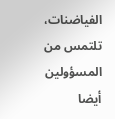الفياضنات، تلتمس من المسؤولين أيضا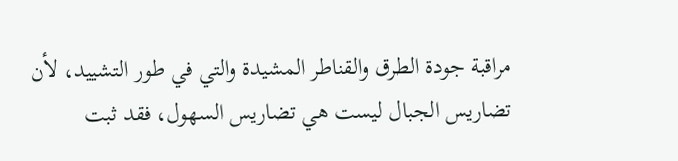مراقبة جودة الطرق والقناطر المشيدة والتي في طور التشييد، لأن تضاريس الجبال ليست هي تضاريس السهول، فقد ثبت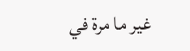غير ما مرة في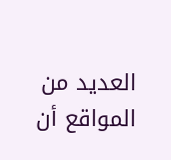العديد من المواقع أن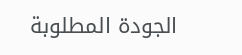الجودة المطلوبة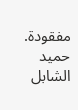مفقودة.
حميد الشابل